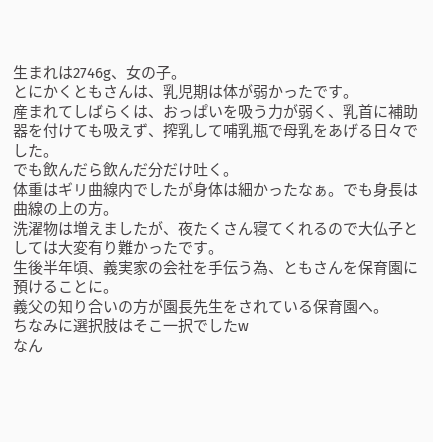生まれは2746g、女の子。
とにかくともさんは、乳児期は体が弱かったです。
産まれてしばらくは、おっぱいを吸う力が弱く、乳首に補助器を付けても吸えず、搾乳して哺乳瓶で母乳をあげる日々でした。
でも飲んだら飲んだ分だけ吐く。
体重はギリ曲線内でしたが身体は細かったなぁ。でも身長は曲線の上の方。
洗濯物は増えましたが、夜たくさん寝てくれるので大仏子としては大変有り難かったです。
生後半年頃、義実家の会社を手伝う為、ともさんを保育園に預けることに。
義父の知り合いの方が園長先生をされている保育園へ。
ちなみに選択肢はそこ一択でしたw
なん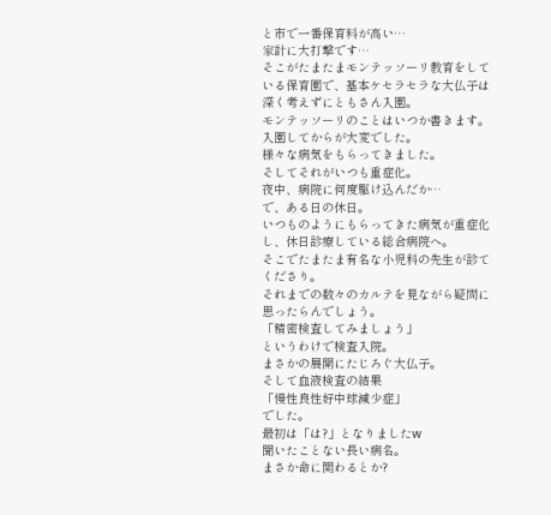と市で一番保育料が高い…
家計に大打撃です…
そこがたまたまモンテッソーリ教育をしている保育園で、基本ケセラセラな大仏子は深く考えずにともさん入園。
モンテッソーリのことはいつか書きます。
入園してからが大変でした。
様々な病気をもらってきました。
そしてそれがいつも重症化。
夜中、病院に何度駆け込んだか…
で、ある日の休日。
いつものようにもらってきた病気が重症化し、休日診療している総合病院へ。
そこでたまたま有名な小児科の先生が診てくださり。
それまでの数々のカルテを見ながら疑問に思ったらんでしょう。
「精密検査してみましょう」
というわけで検査入院。
まさかの展開にたじろぐ大仏子。
そして血液検査の結果
「慢性良性好中球減少症」
でした。
最初は「は?」となりましたw
聞いたことない長い病名。
まさか命に関わるとか?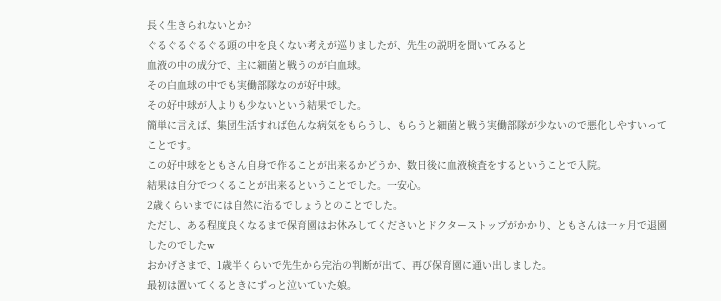長く生きられないとか?
ぐるぐるぐるぐる頭の中を良くない考えが巡りましたが、先生の説明を聞いてみると
血液の中の成分で、主に細菌と戦うのが白血球。
その白血球の中でも実働部隊なのが好中球。
その好中球が人よりも少ないという結果でした。
簡単に言えば、集団生活すれば色んな病気をもらうし、もらうと細菌と戦う実働部隊が少ないので悪化しやすいってことです。
この好中球をともさん自身で作ることが出来るかどうか、数日後に血液検査をするということで入院。
結果は自分でつくることが出来るということでした。一安心。
2歳くらいまでには自然に治るでしょうとのことでした。
ただし、ある程度良くなるまで保育園はお休みしてくださいとドクターストップがかかり、ともさんは一ヶ月で退園したのでしたw
おかげさまで、1歳半くらいで先生から完治の判断が出て、再び保育園に通い出しました。
最初は置いてくるときにずっと泣いていた娘。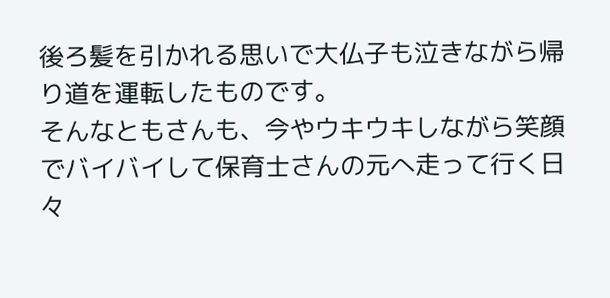後ろ髪を引かれる思いで大仏子も泣きながら帰り道を運転したものです。
そんなともさんも、今やウキウキしながら笑顔でバイバイして保育士さんの元へ走って行く日々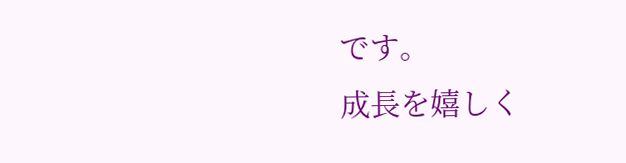です。
成長を嬉しく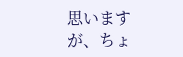思いますが、ちょ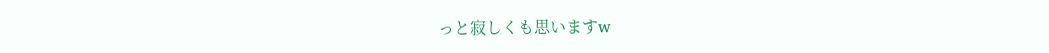っと寂しくも思いますw